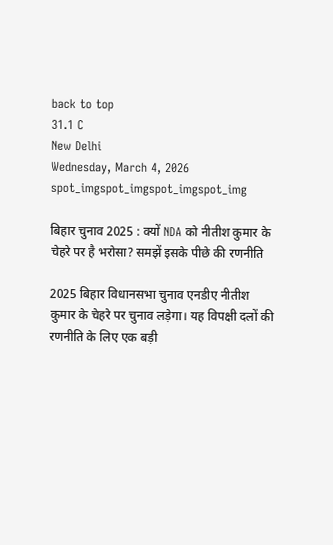back to top
31.1 C
New Delhi
Wednesday, March 4, 2026
spot_imgspot_imgspot_imgspot_img

बिहार चुनाव 2025 : क्यों NDA को नीतीश कुमार के चेहरे पर है भरोसा? समझें इसके पीछे की रणनीति

2025 बिहार विधानसभा चुनाव एनडीए नीतीश कुमार के चेहरे पर चुनाव लड़ेगा। यह विपक्षी दलों की रणनीति के लिए एक बड़ी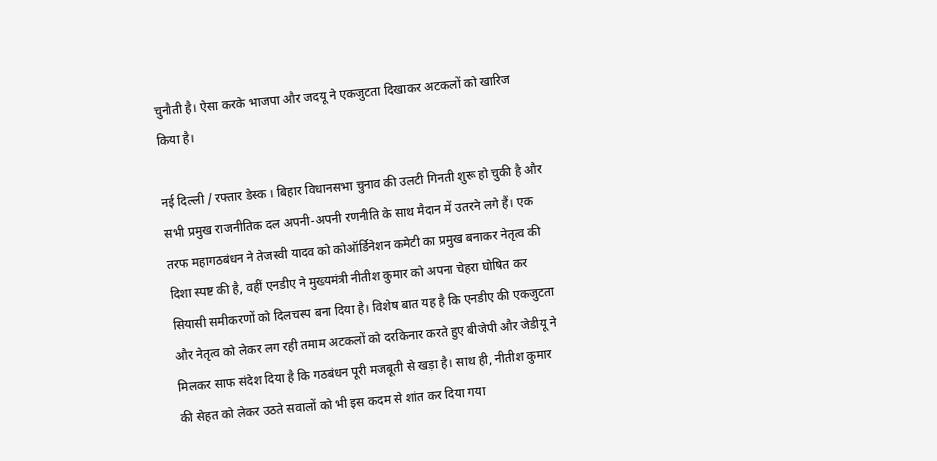चुनौती है। ऐसा करके भाजपा और जदयू ने एकजुटता दिखाकर अटकलों को खारिज किया है।

नई दिल्‍ली / रफ्तार डेस्‍क । बिहार विधानसभा चुनाव की उलटी गिनती शुरू हो चुकी है और सभी प्रमुख राजनीतिक दल अपनी-अपनी रणनीति के साथ मैदान में उतरने लगे हैं। एक तरफ महागठबंधन ने तेजस्वी यादव को कोऑर्डिनेशन कमेटी का प्रमुख बनाकर नेतृत्व की दिशा स्पष्ट की है, वहीं एनडीए ने मुख्यमंत्री नीतीश कुमार को अपना चेहरा घोषित कर सियासी समीकरणों को दिलचस्प बना दिया है। विशेष बात यह है कि एनडीए की एकजुटता और नेतृत्व को लेकर लग रही तमाम अटकलों को दरकिनार करते हुए बीजेपी और जेडीयू ने मिलकर साफ संदेश दिया है कि गठबंधन पूरी मजबूती से खड़ा है। साथ ही, नीतीश कुमार की सेहत को लेकर उठते सवालों को भी इस कदम से शांत कर दिया गया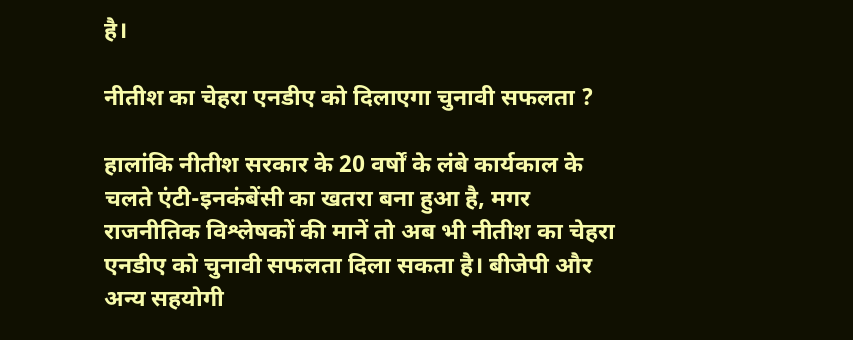है।

नीतीश का चेहरा एनडीए को दिलाएगा चुनावी सफलता ?

हालांकि नीतीश सरकार के 20 वर्षों के लंबे कार्यकाल के चलते एंटी-इनकंबेंसी का खतरा बना हुआ है, मगर राजनीतिक विश्लेषकों की मानें तो अब भी नीतीश का चेहरा एनडीए को चुनावी सफलता दिला सकता है। बीजेपी और अन्य सहयोगी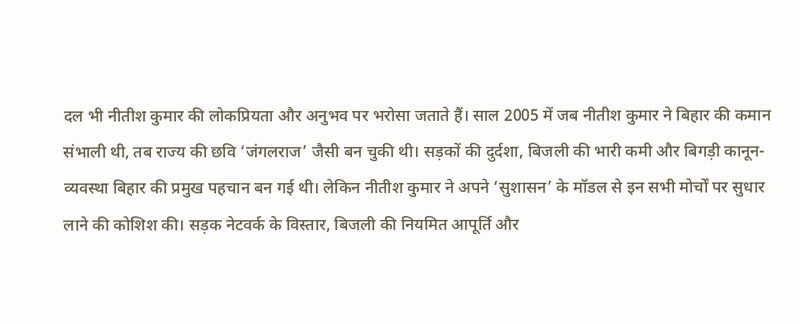दल भी नीतीश कुमार की लोकप्रियता और अनुभव पर भरोसा जताते हैं। साल 2005 में जब नीतीश कुमार ने बिहार की कमान संभाली थी, तब राज्य की छवि ‘जंगलराज’ जैसी बन चुकी थी। सड़कों की दुर्दशा, बिजली की भारी कमी और बिगड़ी कानून-व्यवस्था बिहार की प्रमुख पहचान बन गई थी। लेकिन नीतीश कुमार ने अपने ‘सुशासन’ के मॉडल से इन सभी मोर्चों पर सुधार लाने की कोशिश की। सड़क नेटवर्क के विस्तार, बिजली की नियमित आपूर्ति और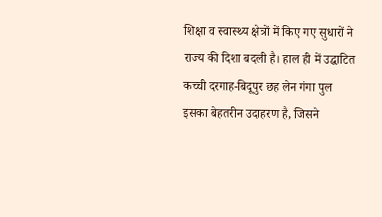शिक्षा व स्वास्थ्य क्षेत्रों में किए गए सुधारों ने राज्य की दिशा बदली है। हाल ही में उद्घाटित कच्ची दरगाह-बिदूपुर छह लेन गंगा पुल इसका बेहतरीन उदाहरण है, जिसने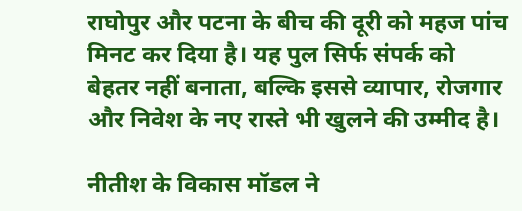राघोपुर और पटना के बीच की दूरी को महज पांच मिनट कर दिया है। यह पुल सिर्फ संपर्क को बेहतर नहीं बनाता, बल्कि इससे व्यापार, रोजगार और निवेश के नए रास्ते भी खुलने की उम्मीद है।

नीतीश के विकास मॉडल ने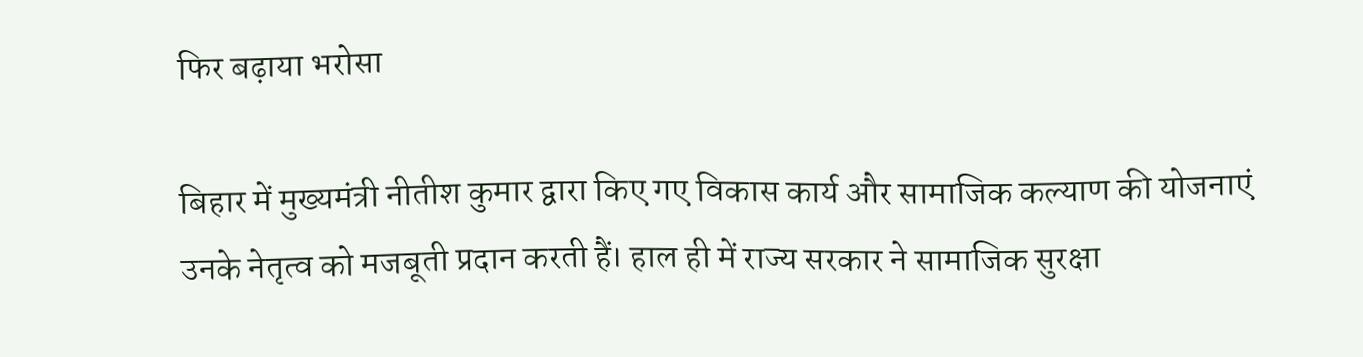फिर बढ़ाया भरोसा

बिहार में मुख्यमंत्री नीतीश कुमार द्वारा किए गए विकास कार्य और सामाजिक कल्याण की योजनाएं उनके नेतृत्व को मजबूती प्रदान करती हैं। हाल ही में राज्य सरकार ने सामाजिक सुरक्षा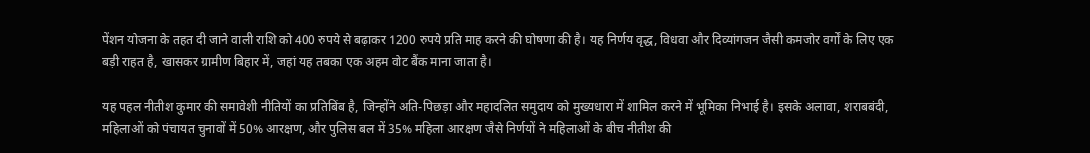पेंशन योजना के तहत दी जाने वाली राशि को 400 रुपये से बढ़ाकर 1200 रुपये प्रति माह करने की घोषणा की है। यह निर्णय वृद्ध, विधवा और दिव्यांगजन जैसी कमजोर वर्गों के लिए एक बड़ी राहत है, खासकर ग्रामीण बिहार में, जहां यह तबका एक अहम वोट बैंक माना जाता है।

यह पहल नीतीश कुमार की समावेशी नीतियों का प्रतिबिंब है, जिन्होंने अति-पिछड़ा और महादलित समुदाय को मुख्यधारा में शामिल करने में भूमिका निभाई है। इसके अलावा, शराबबंदी, महिलाओं को पंचायत चुनावों में 50% आरक्षण, और पुलिस बल में 35% महिला आरक्षण जैसे निर्णयों ने महिलाओं के बीच नीतीश की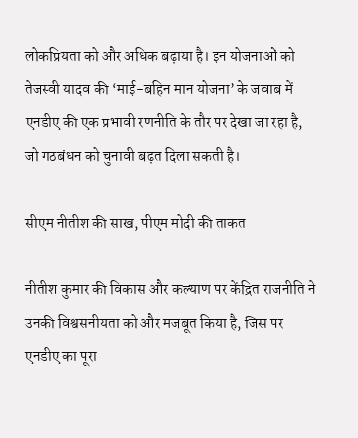लोकप्रियता को और अधिक बढ़ाया है। इन योजनाओं को तेजस्वी यादव की ‘माई-बहिन मान योजना’ के जवाब में एनडीए की एक प्रभावी रणनीति के तौर पर देखा जा रहा है, जो गठबंधन को चुनावी बढ़त दिला सकती है।

सीएम नीतीश की साख, पीएम मोदी की ताकत

नीतीश कुमार की विकास और कल्याण पर केंद्रित राजनीति ने उनकी विश्वसनीयता को और मजबूत किया है, जिस पर एनडीए का पूरा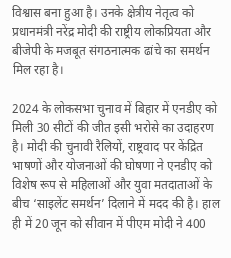विश्वास बना हुआ है। उनके क्षेत्रीय नेतृत्व को प्रधानमंत्री नरेंद्र मोदी की राष्ट्रीय लोकप्रियता और बीजेपी के मजबूत संगठनात्मक ढांचे का समर्थन मिल रहा है।

2024 के लोकसभा चुनाव में बिहार में एनडीए को मिली 30 सीटों की जीत इसी भरोसे का उदाहरण है। मोदी की चुनावी रैलियों, राष्ट्रवाद पर केंद्रित भाषणों और योजनाओं की घोषणा ने एनडीए को विशेष रूप से महिलाओं और युवा मतदाताओं के बीच ‘साइलेंट समर्थन’ दिलाने में मदद की है। हाल ही में 20 जून को सीवान में पीएम मोदी ने 400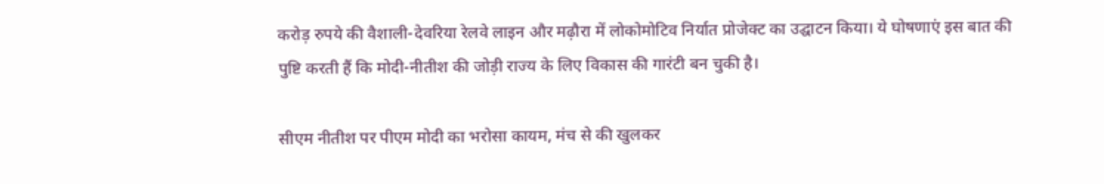करोड़ रुपये की वैशाली-देवरिया रेलवे लाइन और मढ़ौरा में लोकोमोटिव निर्यात प्रोजेक्ट का उद्घाटन किया। ये घोषणाएं इस बात की पुष्टि करती हैं कि मोदी-नीतीश की जोड़ी राज्य के लिए विकास की गारंटी बन चुकी है।

सीएम नीतीश पर पीएम मोदी का भरोसा कायम, मंच से की खुलकर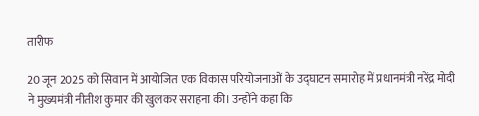तारीफ

20 जून 2025 को सिवान में आयोजित एक विकास परियोजनाओं के उद्घाटन समारोह में प्रधानमंत्री नरेंद्र मोदी ने मुख्यमंत्री नीतीश कुमार की खुलकर सराहना की। उन्होंने कहा कि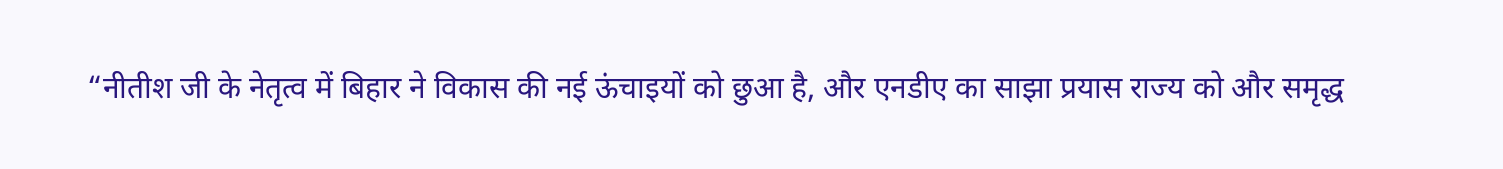“नीतीश जी के नेतृत्व में बिहार ने विकास की नई ऊंचाइयों को छुआ है, और एनडीए का साझा प्रयास राज्य को और समृद्ध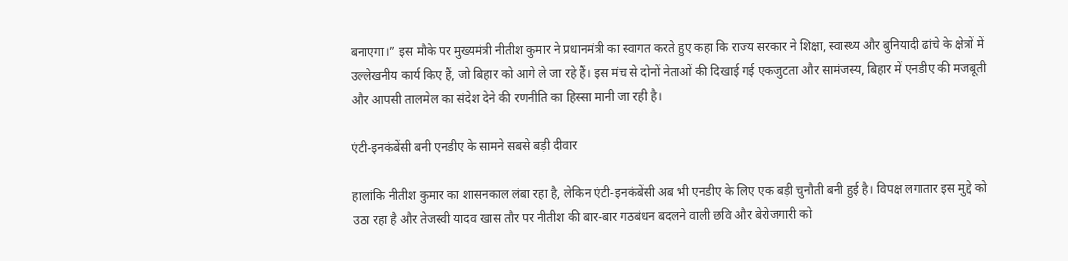बनाएगा।” इस मौके पर मुख्यमंत्री नीतीश कुमार ने प्रधानमंत्री का स्वागत करते हुए कहा कि राज्य सरकार ने शिक्षा, स्वास्थ्य और बुनियादी ढांचे के क्षेत्रों में उल्लेखनीय कार्य किए हैं, जो बिहार को आगे ले जा रहे हैं। इस मंच से दोनों नेताओं की दिखाई गई एकजुटता और सामंजस्य, बिहार में एनडीए की मजबूती और आपसी तालमेल का संदेश देने की रणनीति का हिस्सा मानी जा रही है।

एंटी-इनकंबेंसी बनी एनडीए के सामने सबसे बड़ी दीवार

हालांकि नीतीश कुमार का शासनकाल लंबा रहा है, लेकिन एंटी-इनकंबेंसी अब भी एनडीए के लिए एक बड़ी चुनौती बनी हुई है। विपक्ष लगातार इस मुद्दे को उठा रहा है और तेजस्वी यादव खास तौर पर नीतीश की बार-बार गठबंधन बदलने वाली छवि और बेरोजगारी को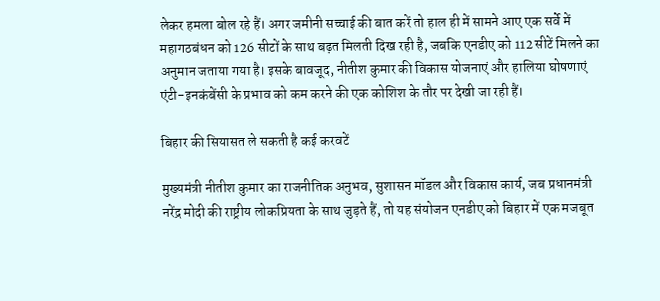लेकर हमला बोल रहे हैं। अगर जमीनी सच्चाई की बात करें तो हाल ही में सामने आए एक सर्वे में महागठबंधन को 126 सीटों के साथ बढ़त मिलती दिख रही है, जबकि एनडीए को 112 सीटें मिलने का अनुमान जताया गया है। इसके बावजूद, नीतीश कुमार की विकास योजनाएं और हालिया घोषणाएं एंटी-इनकंबेंसी के प्रभाव को कम करने की एक कोशिश के तौर पर देखी जा रही हैं।

बिहार की सियासत ले सकती है कई करवटें

मुख्यमंत्री नीतीश कुमार का राजनीतिक अनुभव, सुशासन मॉडल और विकास कार्य, जब प्रधानमंत्री नरेंद्र मोदी की राष्ट्रीय लोकप्रियता के साथ जुड़ते हैं, तो यह संयोजन एनडीए को बिहार में एक मजबूत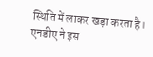स्थिति में लाकर खड़ा करता है। एनडीए ने इस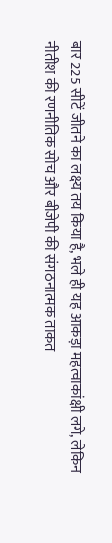बार 225 सीटें जीतने का लक्ष्य तय किया है, भले ही यह आकड़ा महत्वाकांक्षी लगे, लेकिन नीतीश की रणनीतिक सोच और बीजेपी की संगठनात्मक ताकत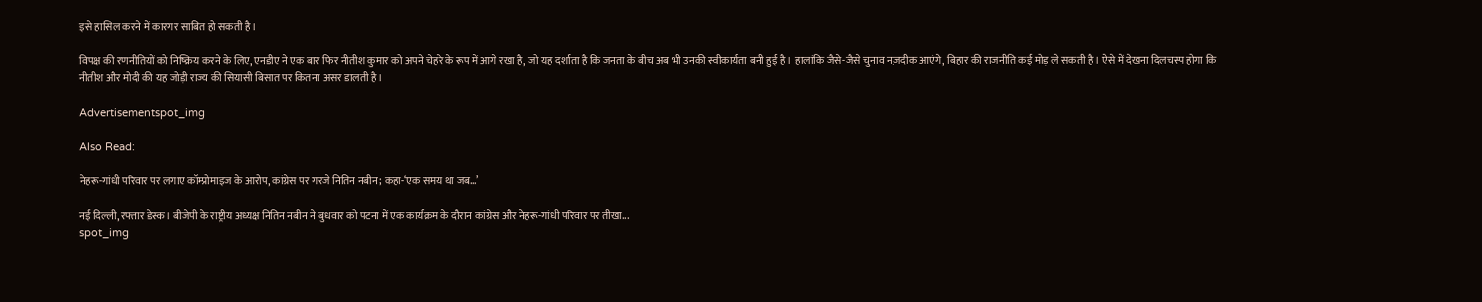इसे हासिल करने में कारगर साबित हो सकती है।

विपक्ष की रणनीतियों को निष्क्रिय करने के लिए, एनडीए ने एक बार फिर नीतीश कुमार को अपने चेहरे के रूप में आगे रखा है, जो यह दर्शाता है कि जनता के बीच अब भी उनकी स्वीकार्यता बनी हुई है। हालांकि जैसे-जैसे चुनाव नज़दीक आएंगे, बिहार की राजनीति कई मोड़ ले सकती है। ऐसे में देखना दिलचस्प होगा कि नीतीश और मोदी की यह जोड़ी राज्य की सियासी बिसात पर कितना असर डालती है।

Advertisementspot_img

Also Read:

नेहरू-गांधी परिवार पर लगाए कॉम्प्रोमाइज के आरोप, कांग्रेस पर गरजे नितिन नबीन; कहा-‘एक समय था जब…’

नई दिल्ली,रफ्तार डेस्क। बीजेपी के राष्ट्रीय अध्यक्ष नितिन नबीन ने बुधवार को पटना में एक कार्यक्रम के दौरान कांग्रेस और नेहरू-गांधी परिवार पर तीखा...
spot_img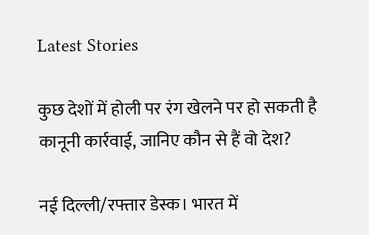Latest Stories

कुछ देशों में होली पर रंग खेलने पर हो सकती है कानूनी कार्रवाई, जानिए कौन से हैं वो देश?

नई दिल्ली/रफ्तार डेस्क। भारत में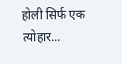होली सिर्फ एक त्योहार...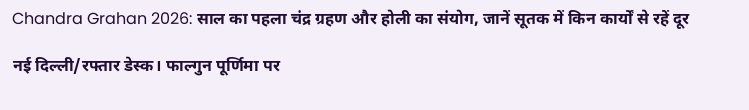Chandra Grahan 2026: साल का पहला चंद्र ग्रहण और होली का संयोग, जानें सूतक में किन कार्यों से रहें दूर

नई दिल्ली/रफ्तार डेस्क। फाल्गुन पूर्णिमा पर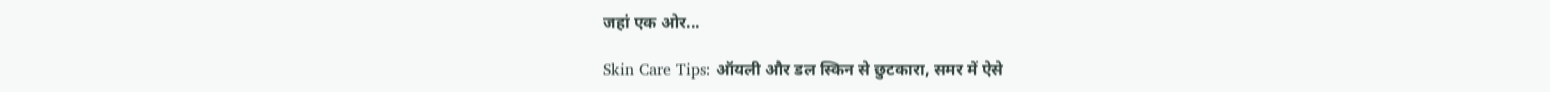जहां एक ओर...

Skin Care Tips: ऑयली और डल स्किन से छुटकारा, समर में ऐसे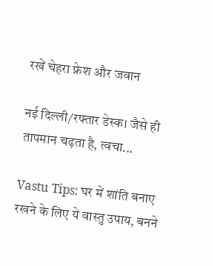रखें चेहरा फ्रेश और जवान

नई दिल्ली/रफ्तार डेस्क। जैसे ही तापमान चढ़ता है, त्वचा...

Vastu Tips: घर में शांति बनाए रखने के लिए ये वास्तु उपाय, बनने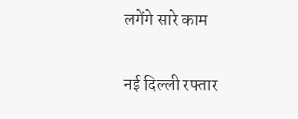लगेंगे सारे काम

नई दिल्ली रफ्तार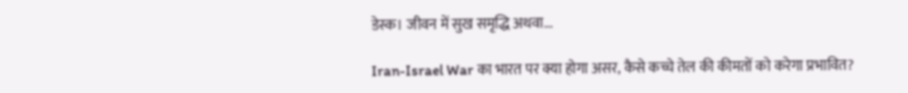डेस्क। जीवन में सुख समृद्धि अथवा...

Iran-Israel War का भारत पर क्या होगा असर, कैसे कच्चे तेल की कीमतों को करेगा प्रभावित?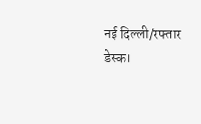नई दिल्ली/रफ्तार डेस्क।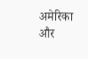अमेरिका और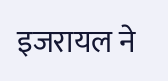इजरायल ने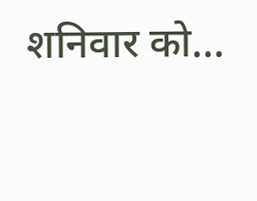शनिवार को...